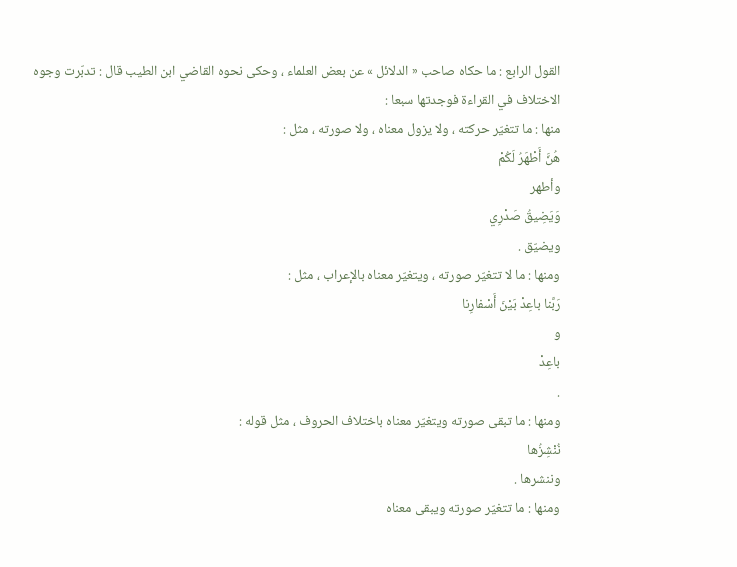القول الرابع : ما حكاه صاحب « الدلائل » عن بعض العلماء ، وحكى نحوه القاضي ابن الطيب قال : تدبّرت وجوه الاختلاف في القراءة فوجدتها سبعا :
منها : ما تتغيّر حركته ، ولا يزول معناه ، ولا صورته ، مثل :
هُنَّ أَطْهَرُ لَكُمْ
وأطهر
وَيَضِيقُ صَدْرِي
ويضيّق .
ومنها : ما لا تتغيّر صورته ، ويتغيّر معناه بالإعراب ، مثل :
رَبَّنا باعِدْ بَيْنَ أَسْفارِنا
و
باعِدْ
.
ومنها : ما تبقى صورته ويتغيّر معناه باختلاف الحروف ، مثل قوله :
نُنْشِزُها
وننشرها .
ومنها : ما تتغيّر صورته ويبقى معناه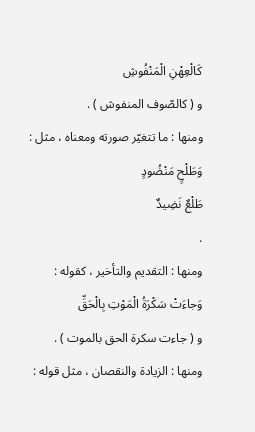كَالْعِهْنِ الْمَنْفُوشِ
و ( كالصّوف المنفوش ) .
ومنها : ما تتغيّر صورته ومعناه ، مثل :
وَطَلْحٍ مَنْضُودٍ
طَلْعٌ نَضِيدٌ
.
ومنها : التقديم والتأخير ، كقوله :
وَجاءَتْ سَكْرَةُ الْمَوْتِ بِالْحَقِّ
و ( جاءت سكرة الحق بالموت ) .
ومنها : الزيادة والنقصان ، مثل قوله :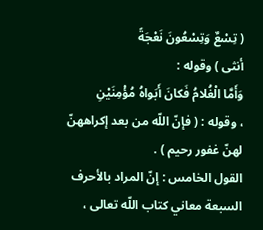( تِسْعٌ وَتِسْعُونَ نَعْجَةً
أنثى ) وقوله :
وَأَمَّا الْغُلامُ فَكانَ أَبَواهُ مُؤْمِنَيْنِ
، وقوله : ( فإنّ اللّه من بعد إكراههنّ لهنّ غفور رحيم ) .
القول الخامس : إنّ المراد بالأحرف السبعة معاني كتاب اللّه تعالى ،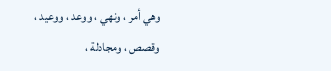وهي أمر ، ونهي ، ووعد ، ووعيد ، وقصص ، ومجادلة ،